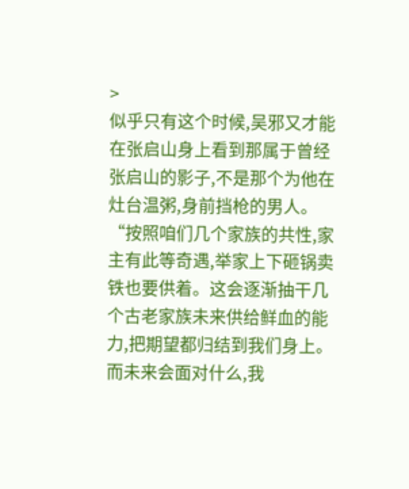>
似乎只有这个时候,吴邪又才能在张启山身上看到那属于曾经张启山的影子,不是那个为他在灶台温粥,身前挡枪的男人。
“按照咱们几个家族的共性,家主有此等奇遇,举家上下砸锅卖铁也要供着。这会逐渐抽干几个古老家族未来供给鲜血的能力,把期望都归结到我们身上。而未来会面对什么,我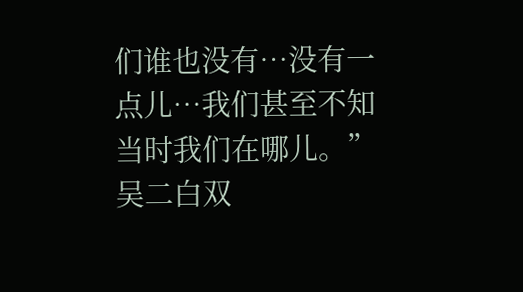们谁也没有…没有一点儿…我们甚至不知当时我们在哪儿。”吴二白双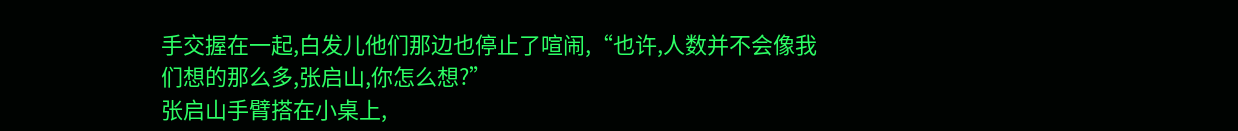手交握在一起,白发儿他们那边也停止了喧闹,“也许,人数并不会像我们想的那么多,张启山,你怎么想?”
张启山手臂搭在小桌上,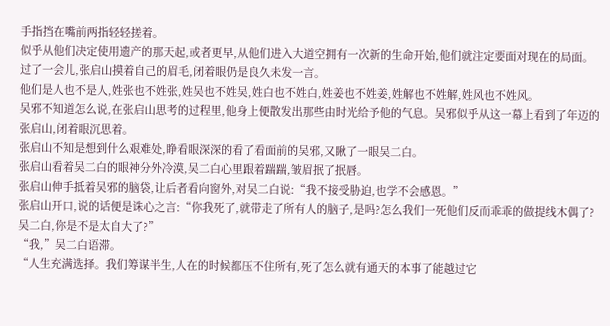手指挡在嘴前两指轻轻搓着。
似乎从他们决定使用遗产的那天起,或者更早,从他们进入大道空拥有一次新的生命开始,他们就注定要面对现在的局面。
过了一会儿,张启山摸着自己的眉毛,闭着眼仍是良久未发一言。
他们是人也不是人,姓张也不姓张,姓吴也不姓吴,姓白也不姓白,姓姜也不姓姜,姓解也不姓解,姓风也不姓风。
吴邪不知道怎么说,在张启山思考的过程里,他身上便散发出那些由时光给予他的气息。吴邪似乎从这一幕上看到了年迈的张启山,闭着眼沉思着。
张启山不知是想到什么艰难处,睁看眼深深的看了看面前的吴邪,又瞅了一眼吴二白。
张启山看着吴二白的眼神分外冷漠,吴二白心里跟着踹踹,皱眉抿了抿唇。
张启山伸手抵着吴邪的脑袋,让后者看向窗外,对吴二白说:“我不接受胁迫,也学不会感恩。”
张启山开口,说的话便是诛心之言:“你我死了,就带走了所有人的脑子,是吗?怎么我们一死他们反而乖乖的做提线木偶了?吴二白,你是不是太自大了?”
“我,”吴二白语滞。
“人生充满选择。我们筹谋半生,人在的时候都压不住所有,死了怎么就有通天的本事了能越过它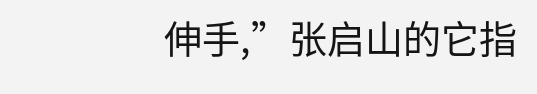伸手,”张启山的它指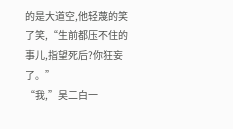的是大道空,他轻蔑的笑了笑,“生前都压不住的事儿,指望死后?你狂妄了。”
“我,”吴二白一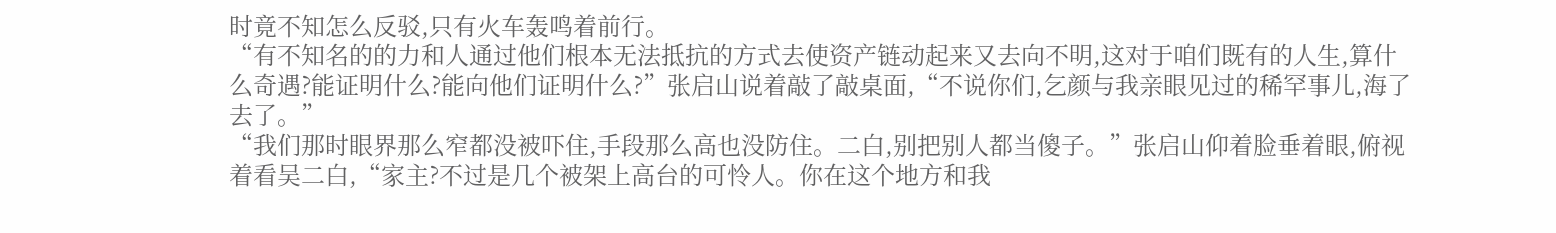时竟不知怎么反驳,只有火车轰鸣着前行。
“有不知名的的力和人通过他们根本无法抵抗的方式去使资产链动起来又去向不明,这对于咱们既有的人生,算什么奇遇?能证明什么?能向他们证明什么?”张启山说着敲了敲桌面,“不说你们,乞颜与我亲眼见过的稀罕事儿,海了去了。”
“我们那时眼界那么窄都没被吓住,手段那么高也没防住。二白,别把别人都当傻子。”张启山仰着脸垂着眼,俯视着看吴二白,“家主?不过是几个被架上高台的可怜人。你在这个地方和我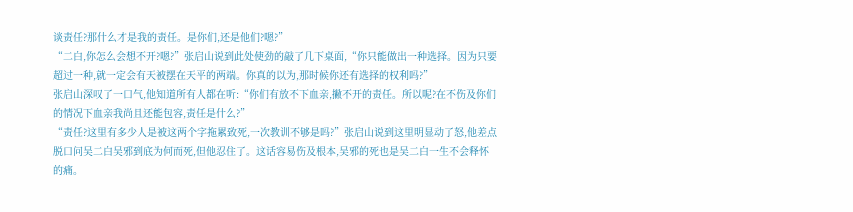谈责任?那什么才是我的责任。是你们,还是他们?嗯?”
“二白,你怎么会想不开?嗯?”张启山说到此处使劲的敲了几下桌面,“你只能做出一种选择。因为只要超过一种,就一定会有天被摆在天平的两端。你真的以为,那时候你还有选择的权利吗?”
张启山深叹了一口气,他知道所有人都在听:“你们有放不下血亲,撇不开的责任。所以呢?在不伤及你们的情况下血亲我尚且还能包容,责任是什么?”
“责任?这里有多少人是被这两个字拖累致死,一次教训不够是吗?”张启山说到这里明显动了怒,他差点脱口问吴二白吴邪到底为何而死,但他忍住了。这话容易伤及根本,吴邪的死也是吴二白一生不会释怀的痛。